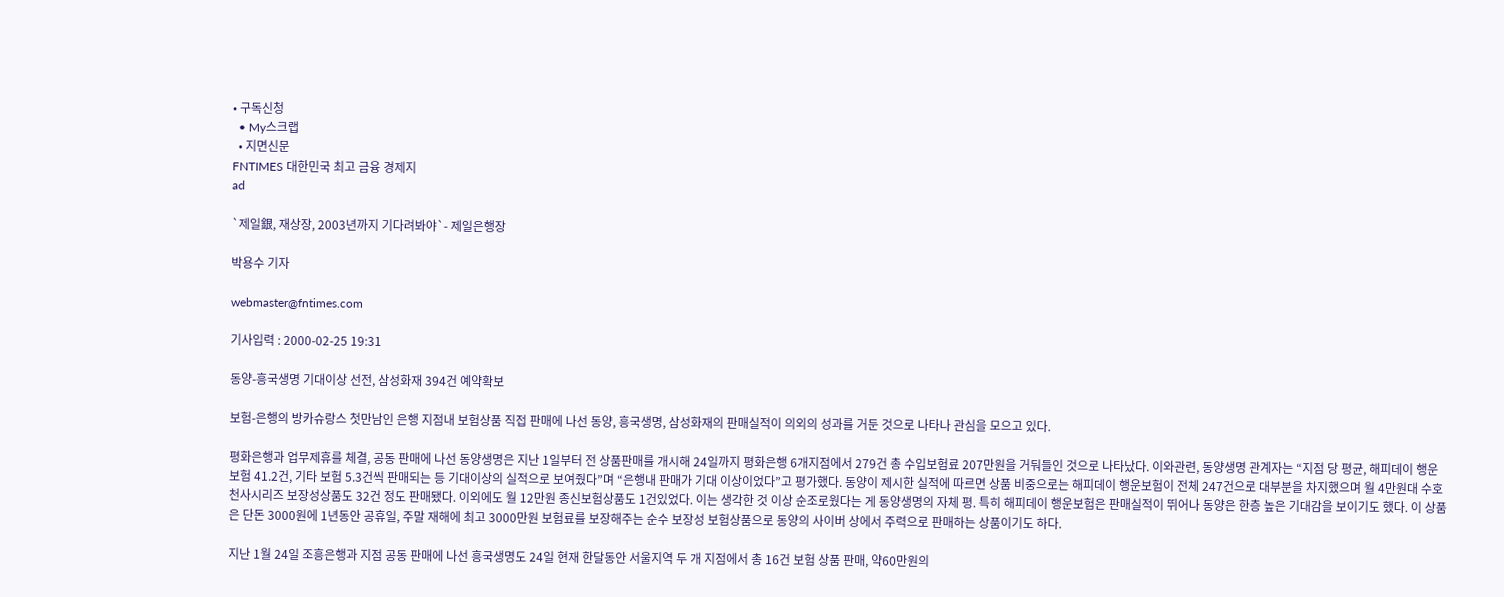• 구독신청
  • My스크랩
  • 지면신문
FNTIMES 대한민국 최고 금융 경제지
ad

`제일銀, 재상장, 2003년까지 기다려봐야`- 제일은행장

박용수 기자

webmaster@fntimes.com

기사입력 : 2000-02-25 19:31

동양-흥국생명 기대이상 선전, 삼성화재 394건 예약확보

보험-은행의 방카슈랑스 첫만남인 은행 지점내 보험상품 직접 판매에 나선 동양, 흥국생명, 삼성화재의 판매실적이 의외의 성과를 거둔 것으로 나타나 관심을 모으고 있다.

평화은행과 업무제휴를 체결, 공동 판매에 나선 동양생명은 지난 1일부터 전 상품판매를 개시해 24일까지 평화은행 6개지점에서 279건 총 수입보험료 207만원을 거둬들인 것으로 나타났다. 이와관련, 동양생명 관계자는 “지점 당 평균, 해피데이 행운보험 41.2건, 기타 보험 5.3건씩 판매되는 등 기대이상의 실적으로 보여줬다”며 “은행내 판매가 기대 이상이었다”고 평가했다. 동양이 제시한 실적에 따르면 상품 비중으로는 해피데이 행운보험이 전체 247건으로 대부분을 차지했으며 월 4만원대 수호천사시리즈 보장성상품도 32건 정도 판매됐다. 이외에도 월 12만원 종신보험상품도 1건있었다. 이는 생각한 것 이상 순조로웠다는 게 동양생명의 자체 평. 특히 해피데이 행운보험은 판매실적이 뛰어나 동양은 한층 높은 기대감을 보이기도 했다. 이 상품은 단돈 3000원에 1년동안 공휴일, 주말 재해에 최고 3000만원 보험료를 보장해주는 순수 보장성 보험상품으로 동양의 사이버 상에서 주력으로 판매하는 상품이기도 하다.

지난 1월 24일 조흥은행과 지점 공동 판매에 나선 흥국생명도 24일 현재 한달동안 서울지역 두 개 지점에서 총 16건 보험 상품 판매, 약60만원의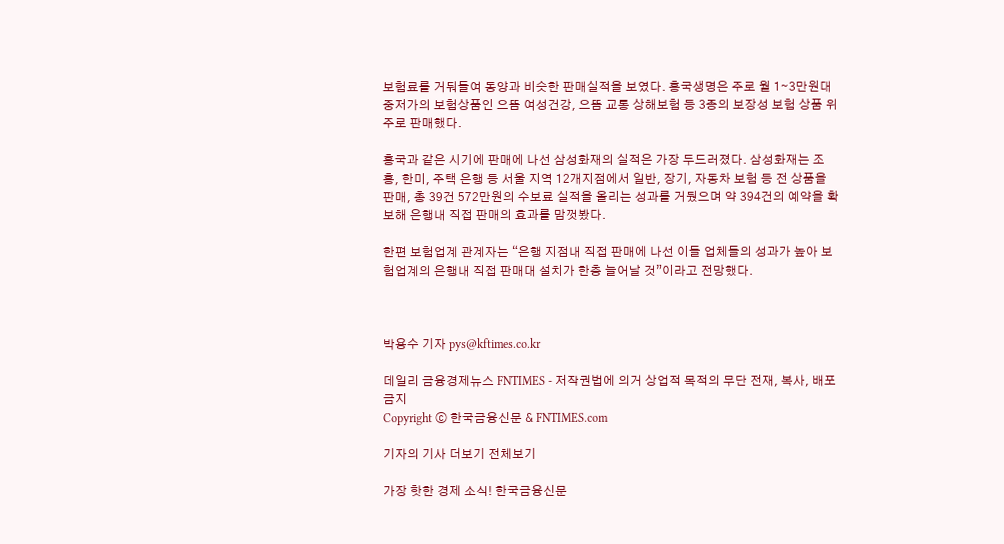보험료를 거둬들여 동양과 비슷한 판매실적을 보였다. 흥국생명은 주로 월 1∼3만원대 중저가의 보험상품인 으뜸 여성건강, 으뜸 교통 상해보험 등 3종의 보장성 보험 상품 위주로 판매했다.

흥국과 같은 시기에 판매에 나선 삼성화재의 실적은 가장 두드러졌다. 삼성화재는 조흥, 한미, 주택 은행 등 서울 지역 12개지점에서 일반, 장기, 자동차 보험 등 전 상품을 판매, 총 39건 572만원의 수보료 실적을 올리는 성과를 거뒀으며 약 394건의 예약을 확보해 은행내 직접 판매의 효과를 맘껏봤다.

한편 보험업계 관계자는 “은행 지점내 직접 판매에 나선 이들 업체들의 성과가 높아 보험업계의 은행내 직접 판매대 설치가 한층 늘어날 것”이라고 전망했다.



박용수 기자 pys@kftimes.co.kr

데일리 금융경제뉴스 FNTIMES - 저작권법에 의거 상업적 목적의 무단 전재, 복사, 배포 금지
Copyright ⓒ 한국금융신문 & FNTIMES.com

기자의 기사 더보기 전체보기

가장 핫한 경제 소식! 한국금융신문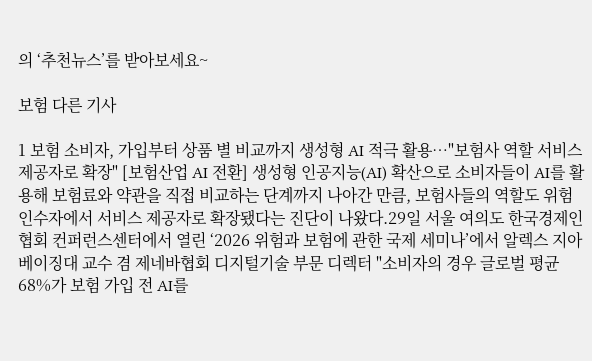의 ‘추천뉴스’를 받아보세요~

보험 다른 기사

1 보험 소비자, 가입부터 상품 별 비교까지 생성형 AI 적극 활용…"보험사 역할 서비스 제공자로 확장" [보험산업 AI 전환] 생성형 인공지능(AI) 확산으로 소비자들이 AI를 활용해 보험료와 약관을 직접 비교하는 단계까지 나아간 만큼, 보험사들의 역할도 위험 인수자에서 서비스 제공자로 확장됐다는 진단이 나왔다.29일 서울 여의도 한국경제인협회 컨퍼런스센터에서 열린 ‘2026 위험과 보험에 관한 국제 세미나’에서 알렉스 지아 베이징대 교수 겸 제네바협회 디지털기술 부문 디렉터 "소비자의 경우 글로벌 평균 68%가 보험 가입 전 AI를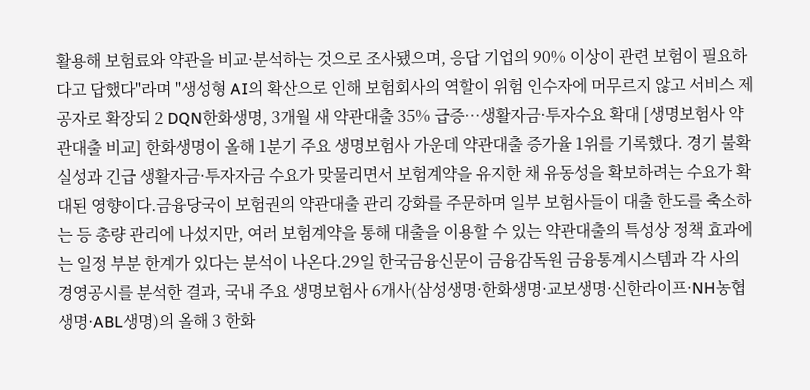활용해 보험료와 약관을 비교·분석하는 것으로 조사됐으며, 응답 기업의 90% 이상이 관련 보험이 필요하다고 답했다"라며 "생성형 AI의 확산으로 인해 보험회사의 역할이 위험 인수자에 머무르지 않고 서비스 제공자로 확장되 2 DQN한화생명, 3개월 새 약관대출 35% 급증…생활자금·투자수요 확대 [생명보험사 약관대출 비교] 한화생명이 올해 1분기 주요 생명보험사 가운데 약관대출 증가율 1위를 기록했다. 경기 불확실성과 긴급 생활자금·투자자금 수요가 맞물리면서 보험계약을 유지한 채 유동성을 확보하려는 수요가 확대된 영향이다.금융당국이 보험권의 약관대출 관리 강화를 주문하며 일부 보험사들이 대출 한도를 축소하는 등 총량 관리에 나섰지만, 여러 보험계약을 통해 대출을 이용할 수 있는 약관대출의 특성상 정책 효과에는 일정 부분 한계가 있다는 분석이 나온다.29일 한국금융신문이 금융감독원 금융통계시스템과 각 사의 경영공시를 분석한 결과, 국내 주요 생명보험사 6개사(삼성생명·한화생명·교보생명·신한라이프·NH농협생명·ABL생명)의 올해 3 한화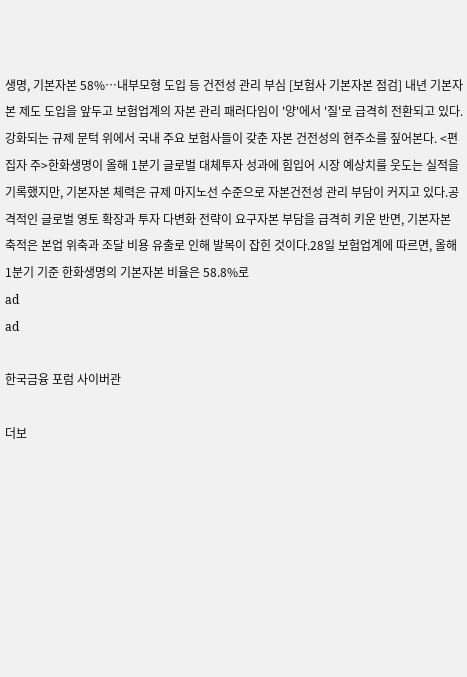생명, 기본자본 58%…내부모형 도입 등 건전성 관리 부심 [보험사 기본자본 점검] 내년 기본자본 제도 도입을 앞두고 보험업계의 자본 관리 패러다임이 '양'에서 '질'로 급격히 전환되고 있다. 강화되는 규제 문턱 위에서 국내 주요 보험사들이 갖춘 자본 건전성의 현주소를 짚어본다. <편집자 주>한화생명이 올해 1분기 글로벌 대체투자 성과에 힘입어 시장 예상치를 웃도는 실적을 기록했지만, 기본자본 체력은 규제 마지노선 수준으로 자본건전성 관리 부담이 커지고 있다.공격적인 글로벌 영토 확장과 투자 다변화 전략이 요구자본 부담을 급격히 키운 반면, 기본자본 축적은 본업 위축과 조달 비용 유출로 인해 발목이 잡힌 것이다.28일 보험업계에 따르면, 올해 1분기 기준 한화생명의 기본자본 비율은 58.8%로
ad
ad

한국금융 포럼 사이버관

더보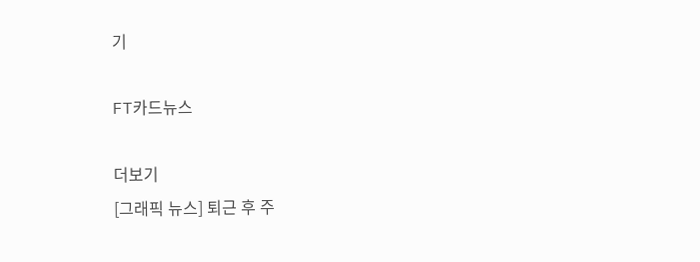기

FT카드뉴스

더보기
[그래픽 뉴스] 퇴근 후 주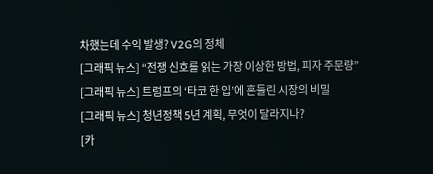차했는데 수익 발생? V2G의 정체
[그래픽 뉴스] “전쟁 신호를 읽는 가장 이상한 방법, 피자 주문량”
[그래픽 뉴스] 트럼프의 ‘타코 한 입’에 흔들린 시장의 비밀
[그래픽 뉴스] 청년정책 5년 계획, 무엇이 달라지나?
[카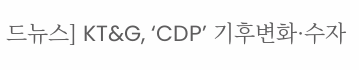드뉴스] KT&G, ‘CDP’ 기후변화·수자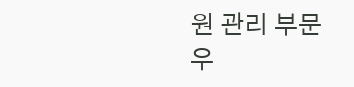원 관리 부문 우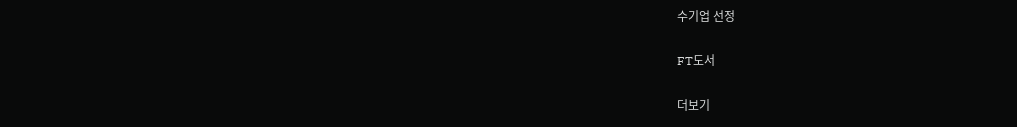수기업 선정

FT도서

더보기